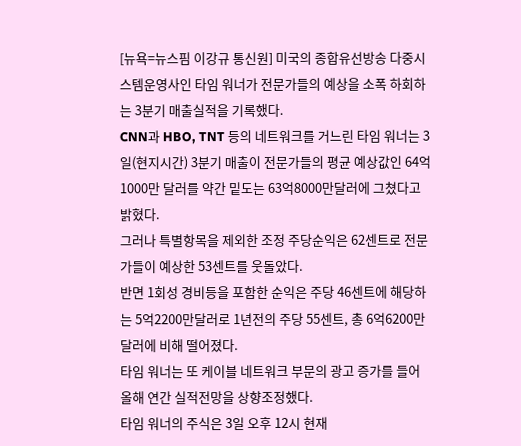[뉴욕=뉴스핌 이강규 통신원] 미국의 종합유선방송 다중시스템운영사인 타임 워너가 전문가들의 예상을 소폭 하회하는 3분기 매출실적을 기록했다.
CNN과 HBO, TNT 등의 네트워크를 거느린 타임 워너는 3일(현지시간) 3분기 매출이 전문가들의 평균 예상값인 64억1000만 달러를 약간 밑도는 63억8000만달러에 그쳤다고 밝혔다.
그러나 특별항목을 제외한 조정 주당순익은 62센트로 전문가들이 예상한 53센트를 웃돌았다.
반면 1회성 경비등을 포함한 순익은 주당 46센트에 해당하는 5억2200만달러로 1년전의 주당 55센트, 총 6억6200만달러에 비해 떨어졌다.
타임 워너는 또 케이블 네트워크 부문의 광고 증가를 들어 올해 연간 실적전망을 상향조정했다.
타임 워너의 주식은 3일 오후 12시 현재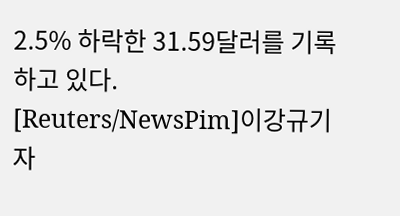2.5% 하락한 31.59달러를 기록하고 있다.
[Reuters/NewsPim]이강규기자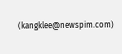(kangklee@newspim.com)